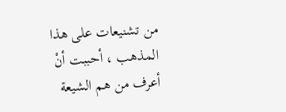من تشنيعات على هذا المذهب ، أحببت أنْ أعرف من هم الشيعة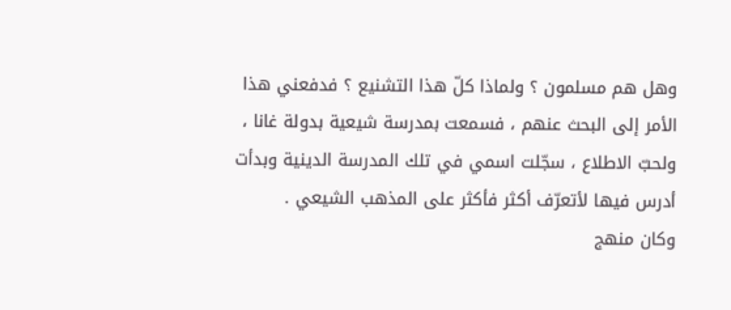وهل هم مسلمون ؟ ولماذا كلّ هذا التشنيع ؟ فدفعني هذا الأمر إلى البحث عنهم ، فسمعت بمدرسة شيعية بدولة غانا ، ولحبّ الاطلاع ، سجّلت اسمي في تلك المدرسة الدينية وبدأت أدرس فيها لأتعرّف أكثر فأكثر على المذهب الشيعي .
وكان منهج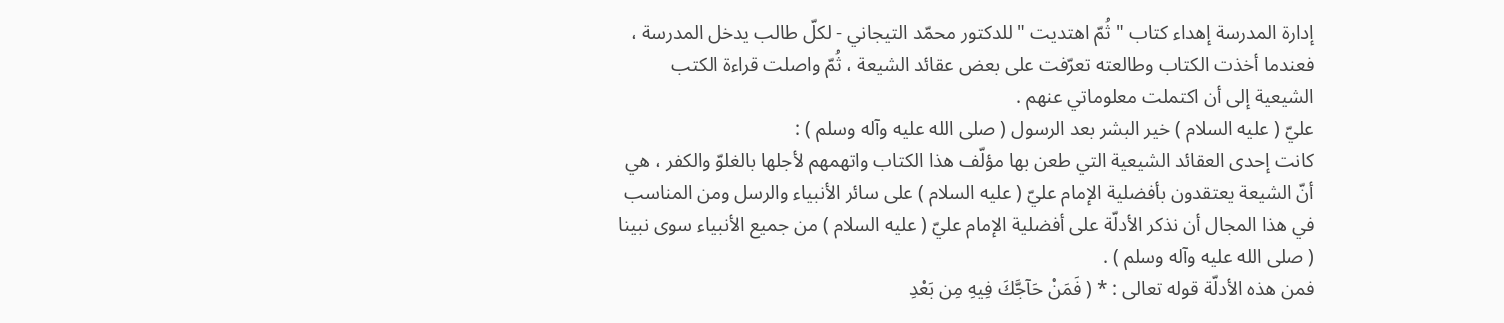إدارة المدرسة إهداء كتاب " ثُمّ اهتديت " للدكتور محمّد التيجاني - لكلّ طالب يدخل المدرسة ، فعندما أخذت الكتاب وطالعته تعرّفت على بعض عقائد الشيعة ، ثُمّ واصلت قراءة الكتب الشيعية إلى أن اكتملت معلوماتي عنهم .
عليّ ( عليه السلام ) خير البشر بعد الرسول ( صلى الله عليه وآله وسلم ) :
كانت إحدى العقائد الشيعية التي طعن بها مؤلّف هذا الكتاب واتهمهم لأجلها بالغلوّ والكفر ، هي أنّ الشيعة يعتقدون بأفضلية الإمام عليّ ( عليه السلام ) على سائر الأنبياء والرسل ومن المناسب في هذا المجال أن نذكر الأدلّة على أفضلية الإمام عليّ ( عليه السلام ) من جميع الأنبياء سوى نبينا ( صلى الله عليه وآله وسلم ) .
فمن هذه الأدلّة قوله تعالى : * ( فَمَنْ حَآجَّكَ فِيهِ مِن بَعْدِ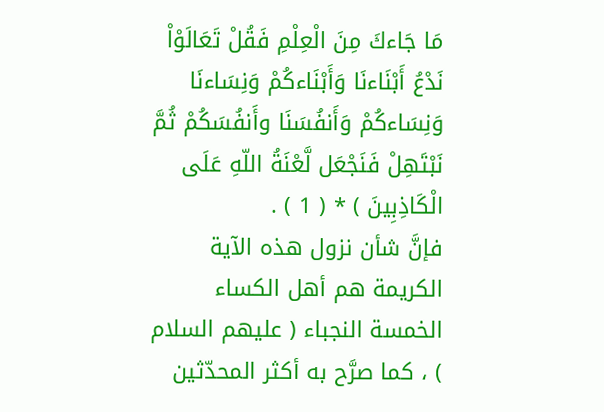مَا جَاءكَ مِنَ الْعِلْمِ فَقُلْ تَعَالَوْاْ نَدْعُ أَبْنَاءنَا وَأَبْنَاءكُمْ وَنِسَاءنَا وَنِسَاءكُمْ وَأَنفُسَنَا وأَنفُسَكُمْ ثُمَّ نَبْتَهِلْ فَنَجْعَل لَّعْنَةُ اللّهِ عَلَى الْكَاذِبِينَ ) * ( 1 ) .
فإنَّ شأن نزول هذه الآية الكريمة هم أهل الكساء الخمسة النجباء ( عليهم السلام ) ، كما صرَّح به أكثر المحدّثين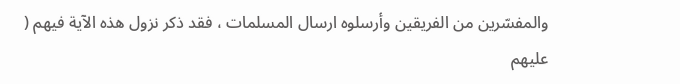والمفسّرين من الفريقين وأرسلوه ارسال المسلمات ، فقد ذكر نزول هذه الآية فيهم ( عليهم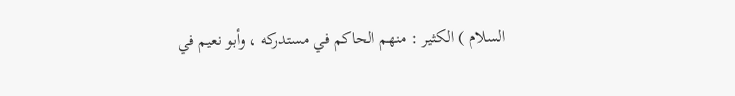السلام ) الكثير : منهم الحاكم في مستدركه ، وأبو نعيم في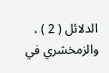الدلائل ( 2 ) ، والزمخشري في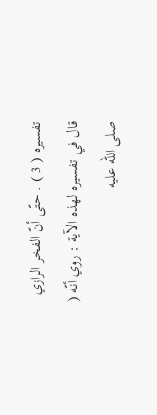تفسيره ( 3 ) . حتّى أنّ الفخر الرازي قال في تفسيره لهذه الآية : روي أنّه ( صلى الله عليه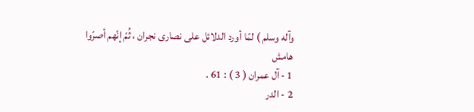وآله وسلم ) لمّا أورد الدلائل على نصارى نجران ، ثُمّ إنّهم أصرّوا
هامش
1 - آل عمران ( 3 ) : 61 .
2 - الدر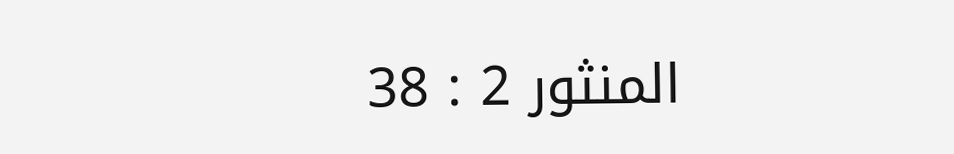المنثور 2 : 38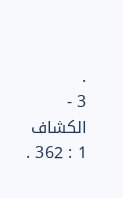.
3 - الكشاف 1 : 362 .